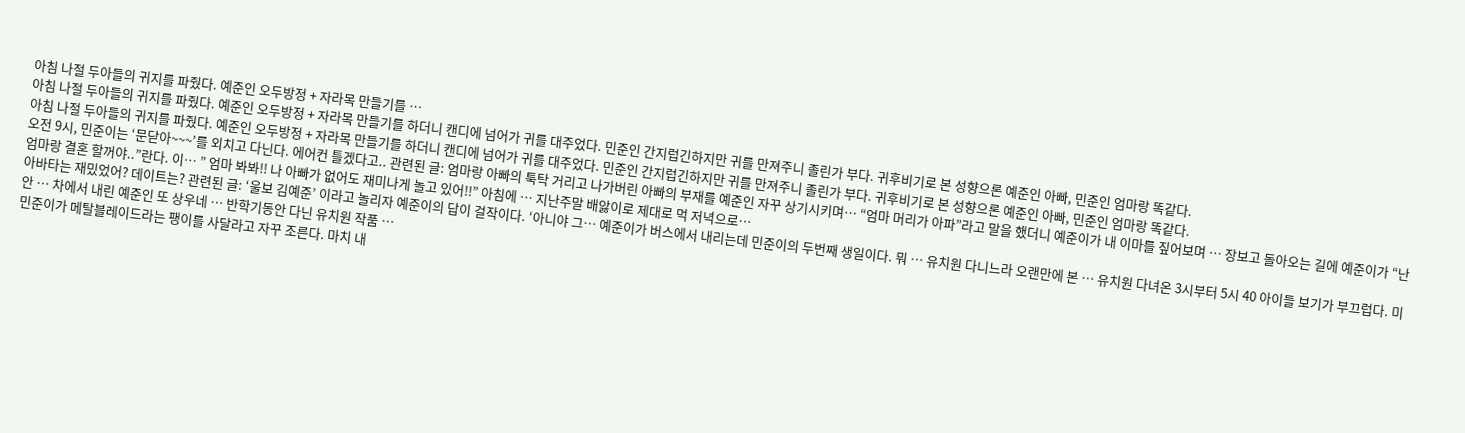아침 나절 두아들의 귀지를 파줬다. 예준인 오두방정 + 자라목 만들기를 …
아침 나절 두아들의 귀지를 파줬다. 예준인 오두방정 + 자라목 만들기를 하더니 캔디에 넘어가 귀를 대주었다. 민준인 간지럽긴하지만 귀를 만져주니 졸린가 부다. 귀후비기로 본 성향으론 예준인 아빠, 민준인 엄마랑 똑같다.
아침 나절 두아들의 귀지를 파줬다. 예준인 오두방정 + 자라목 만들기를 하더니 캔디에 넘어가 귀를 대주었다. 민준인 간지럽긴하지만 귀를 만져주니 졸린가 부다. 귀후비기로 본 성향으론 예준인 아빠, 민준인 엄마랑 똑같다.
오전 9시, 민준이는 ‘문닫아~~~’를 외치고 다닌다. 에어컨 틀겠다고.. 관련된 글: 엄마랑 아빠의 툭탁 거리고 나가버린 아빠의 부재를 예준인 자꾸 상기시키며… “엄마 머리가 아파”라고 말을 했더니 예준이가 내 이마를 짚어보며 … 장보고 돌아오는 길에 예준이가 “난 엄마랑 결혼 할꺼야..”란다. 이… ” 엄마 봐봐!! 나 아빠가 없어도 재미나게 놀고 있어!!” 아침에 … 지난주말 배앓이로 제대로 먹 저녁으로…
아바타는 재밌었어? 데이트는? 관련된 글: ‘울보 김예준’ 이라고 놀리자 예준이의 답이 걸작이다. ‘아니야 그… 예준이가 버스에서 내리는데 민준이의 두번째 생일이다. 뭐 … 유치원 다니느라 오랜만에 본 … 유치원 다녀온 3시부터 5시 40 아이들 보기가 부끄럽다. 미안 … 차에서 내린 예준인 또 상우네 … 반학기동안 다닌 유치원 작품 …
민준이가 메탈블레이드라는 팽이를 사달라고 자꾸 조른다. 마치 내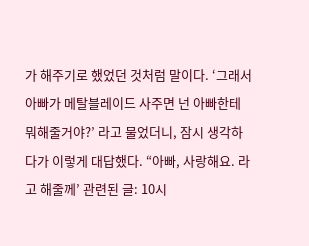가 해주기로 했었던 것처럼 말이다. ‘그래서 아빠가 메탈블레이드 사주면 넌 아빠한테 뭐해줄거야?’ 라고 물었더니, 잠시 생각하다가 이렇게 대답했다. “아빠, 사랑해요. 라고 해줄께’ 관련된 글: 10시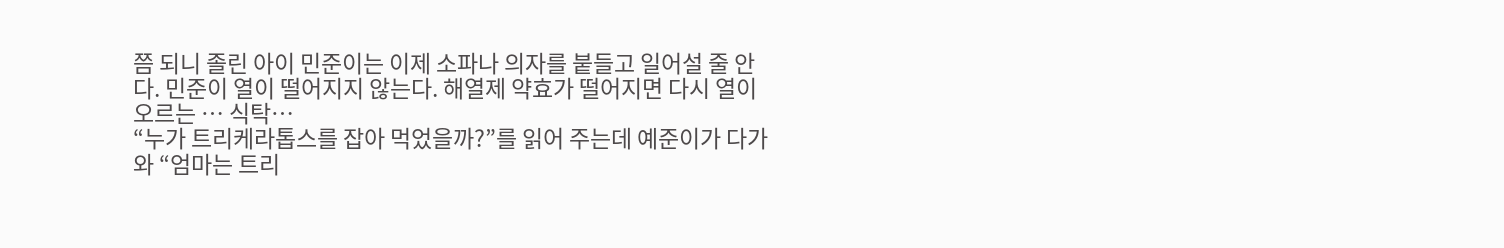쯤 되니 졸린 아이 민준이는 이제 소파나 의자를 붙들고 일어설 줄 안다. 민준이 열이 떨어지지 않는다. 해열제 약효가 떨어지면 다시 열이 오르는 … 식탁…
“누가 트리케라톱스를 잡아 먹었을까?”를 읽어 주는데 예준이가 다가와 “엄마는 트리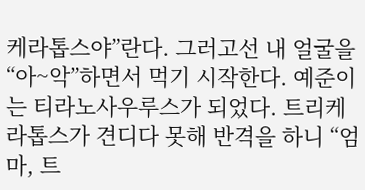케라톱스야”란다. 그러고선 내 얼굴을 “아~악”하면서 먹기 시작한다. 예준이는 티라노사우루스가 되었다. 트리케라톱스가 견디다 못해 반격을 하니 “엄마, 트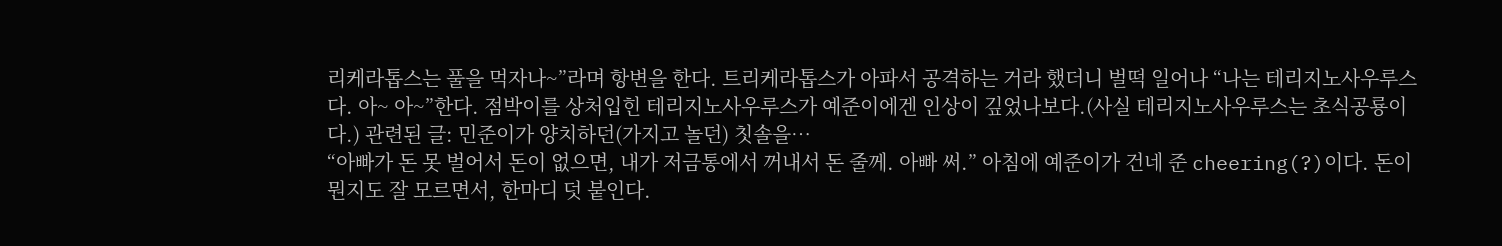리케라톱스는 풀을 먹자나~”라며 항변을 한다. 트리케라톱스가 아파서 공격하는 거라 했더니 벌떡 일어나 “나는 테리지노사우루스다. 아~ 아~”한다. 점박이를 상처입힌 테리지노사우루스가 예준이에겐 인상이 깊었나보다.(사실 테리지노사우루스는 초식공룡이다.) 관련된 글: 민준이가 양치하던(가지고 놀던) 칫솔을…
“아빠가 돈 못 벌어서 돈이 없으면, 내가 저금통에서 꺼내서 돈 줄께. 아빠 써.” 아침에 예준이가 건네 준 cheering(?)이다. 돈이 뭔지도 잘 모르면서, 한마디 덧 붙인다.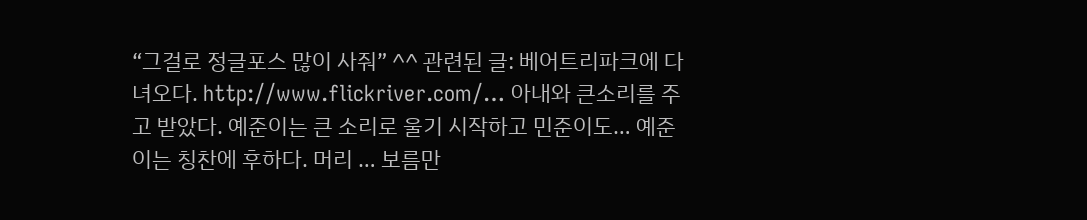“그걸로 정글포스 많이 사줘” ^^ 관련된 글: 베어트리파크에 다녀오다. http://www.flickriver.com/… 아내와 큰소리를 주고 받았다. 예준이는 큰 소리로 울기 시작하고 민준이도… 예준이는 칭찬에 후하다. 머리 … 보름만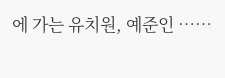에 가는 유치원, 예준인 ……